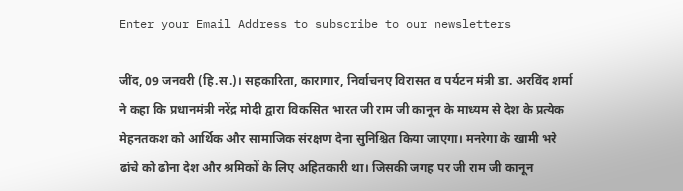Enter your Email Address to subscribe to our newsletters

जींद, 09 जनवरी (हि.स.)। सहकारिता, कारागार, निर्वाचनए विरासत व पर्यटन मंत्री डा. अरविंद शर्मा ने कहा कि प्रधानमंत्री नरेंद्र मोदी द्वारा विकसित भारत जी राम जी कानून के माध्यम से देश के प्रत्येक मेहनतकश को आर्थिक और सामाजिक संरक्षण देना सुनिश्चित किया जाएगा। मनरेगा के खामी भरे ढांचे को ढोना देश और श्रमिकों के लिए अहितकारी था। जिसकी जगह पर जी राम जी कानून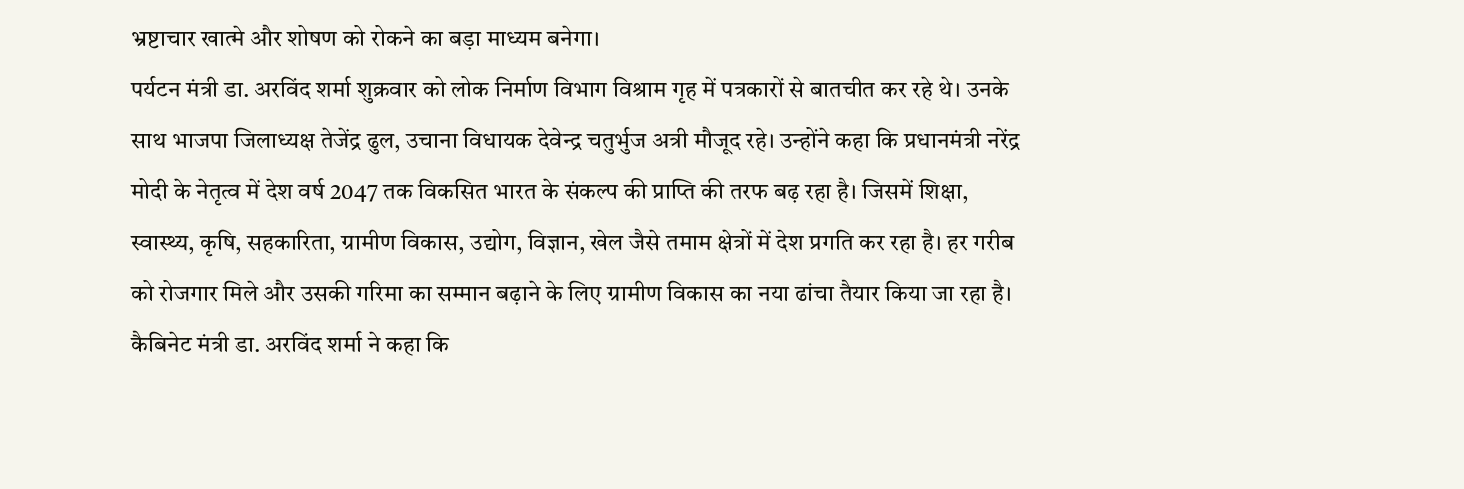भ्रष्टाचार खात्मे और शोषण को रोकने का बड़ा माध्यम बनेगा।
पर्यटन मंत्री डा. अरविंद शर्मा शुक्रवार को लोक निर्माण विभाग विश्राम गृह में पत्रकारों से बातचीत कर रहे थे। उनके साथ भाजपा जिलाध्यक्ष तेजेंद्र ढुल, उचाना विधायक देवेन्द्र चतुर्भुज अत्री मौजूद रहे। उन्होंने कहा कि प्रधानमंत्री नरेंद्र मोदी के नेतृत्व में देश वर्ष 2047 तक विकसित भारत के संकल्प की प्राप्ति की तरफ बढ़ रहा है। जिसमें शिक्षा, स्वास्थ्य, कृषि, सहकारिता, ग्रामीण विकास, उद्योग, विज्ञान, खेल जैसे तमाम क्षेत्रों में देश प्रगति कर रहा है। हर गरीब को रोजगार मिले और उसकी गरिमा का सम्मान बढ़ाने के लिए ग्रामीण विकास का नया ढांचा तैयार किया जा रहा है।
कैबिनेट मंत्री डा. अरविंद शर्मा ने कहा कि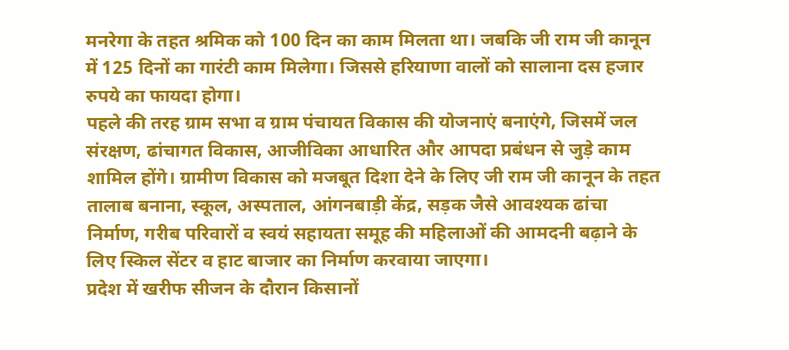मनरेगा के तहत श्रमिक को 100 दिन का काम मिलता था। जबकि जी राम जी कानून में 125 दिनों का गारंटी काम मिलेगा। जिससे हरियाणा वालों को सालाना दस हजार रुपये का फायदा होगा।
पहले की तरह ग्राम सभा व ग्राम पंचायत विकास की योजनाएं बनाएंगे, जिसमें जल संरक्षण, ढांचागत विकास, आजीविका आधारित और आपदा प्रबंधन से जुड़े काम शामिल होंगे। ग्रामीण विकास को मजबूत दिशा देने के लिए जी राम जी कानून के तहत तालाब बनाना, स्कूल, अस्पताल, आंगनबाड़ी केंद्र, सड़क जैसे आवश्यक ढांचा निर्माण, गरीब परिवारों व स्वयं सहायता समूह की महिलाओं की आमदनी बढ़ाने के लिए स्किल सेंटर व हाट बाजार का निर्माण करवाया जाएगा।
प्रदेश में खरीफ सीजन के दौरान किसानों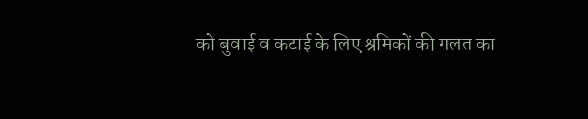को बुवाई व कटाई के लिए श्रमिकों की गलत का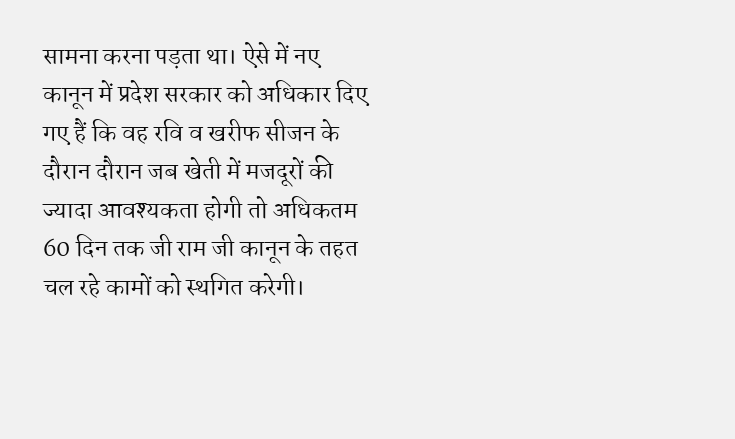सामना करना पड़ता था। ऐसे में नए कानून में प्रदेश सरकार को अधिकार दिए गए हैं कि वह रवि व खरीफ सीजन के दौरान दौरान जब खेती में मजदूरों की ज्यादा आवश्यकता होगी तो अधिकतम 60 दिन तक जी राम जी कानून के तहत चल रहे कामों को स्थगित करेगी।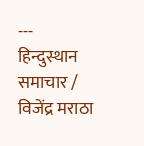---
हिन्दुस्थान समाचार / विजेंद्र मराठा